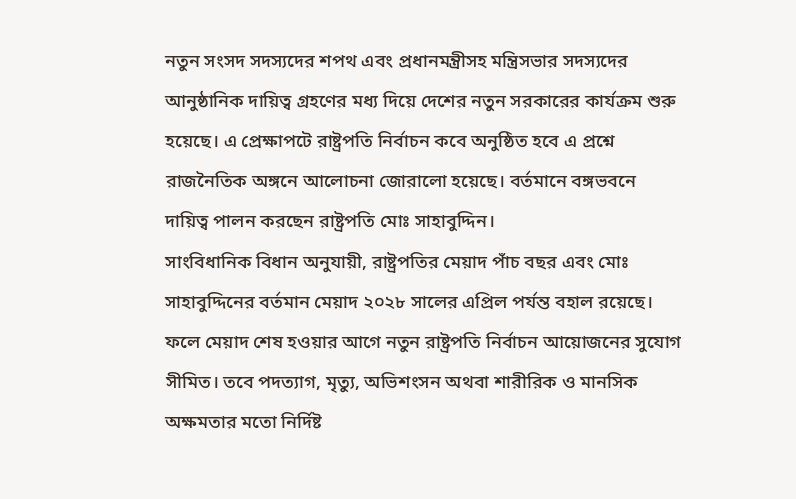নতুন সংসদ সদস্যদের শপথ এবং প্রধানমন্ত্রীসহ মন্ত্রিসভার সদস্যদের আনুষ্ঠানিক দায়িত্ব গ্রহণের মধ্য দিয়ে দেশের নতুন সরকারের কার্যক্রম শুরু হয়েছে। এ প্রেক্ষাপটে রাষ্ট্রপতি নির্বাচন কবে অনুষ্ঠিত হবে এ প্রশ্নে রাজনৈতিক অঙ্গনে আলোচনা জোরালো হয়েছে। বর্তমানে বঙ্গভবনে দায়িত্ব পালন করছেন রাষ্ট্রপতি মোঃ সাহাবুদ্দিন।
সাংবিধানিক বিধান অনুযায়ী, রাষ্ট্রপতির মেয়াদ পাঁচ বছর এবং মোঃ সাহাবুদ্দিনের বর্তমান মেয়াদ ২০২৮ সালের এপ্রিল পর্যন্ত বহাল রয়েছে। ফলে মেয়াদ শেষ হওয়ার আগে নতুন রাষ্ট্রপতি নির্বাচন আয়োজনের সুযোগ সীমিত। তবে পদত্যাগ, মৃত্যু, অভিশংসন অথবা শারীরিক ও মানসিক অক্ষমতার মতো নির্দিষ্ট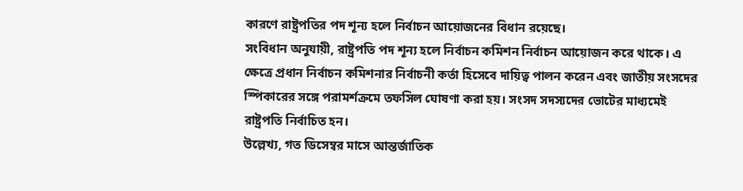কারণে রাষ্ট্রপতির পদ শূন্য হলে নির্বাচন আয়োজনের বিধান রয়েছে।
সংবিধান অনুযায়ী, রাষ্ট্রপতি পদ শূন্য হলে নির্বাচন কমিশন নির্বাচন আয়োজন করে থাকে। এ ক্ষেত্রে প্রধান নির্বাচন কমিশনার নির্বাচনী কর্তা হিসেবে দায়িত্ব পালন করেন এবং জাতীয় সংসদের স্পিকারের সঙ্গে পরামর্শক্রমে তফসিল ঘোষণা করা হয়। সংসদ সদস্যদের ভোটের মাধ্যমেই রাষ্ট্রপতি নির্বাচিত হন।
উল্লেখ্য, গত ডিসেম্বর মাসে আন্তর্জাতিক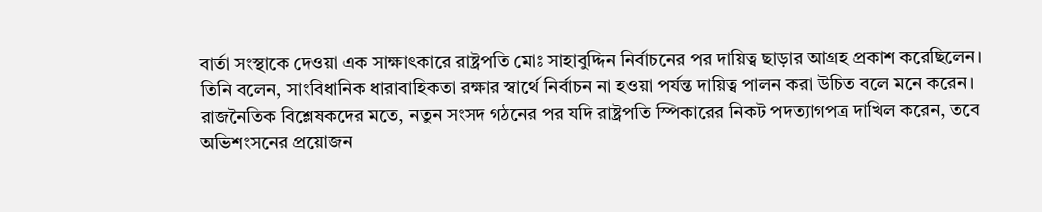বার্তা সংস্থাকে দেওয়া এক সাক্ষাৎকারে রাষ্ট্রপতি মোঃ সাহাবুদ্দিন নির্বাচনের পর দায়িত্ব ছাড়ার আগ্রহ প্রকাশ করেছিলেন। তিনি বলেন, সাংবিধানিক ধারাবাহিকতা রক্ষার স্বার্থে নির্বাচন না হওয়া পর্যন্ত দায়িত্ব পালন করা উচিত বলে মনে করেন।
রাজনৈতিক বিশ্লেষকদের মতে, নতুন সংসদ গঠনের পর যদি রাষ্ট্রপতি স্পিকারের নিকট পদত্যাগপত্র দাখিল করেন, তবে অভিশংসনের প্রয়োজন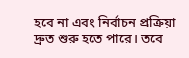হবে না এবং নির্বাচন প্রক্রিয়া দ্রুত শুরু হতে পারে। তবে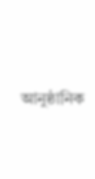আনুষ্ঠানিক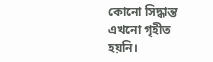কোনো সিদ্ধান্ত এখনো গৃহীত হয়নি।